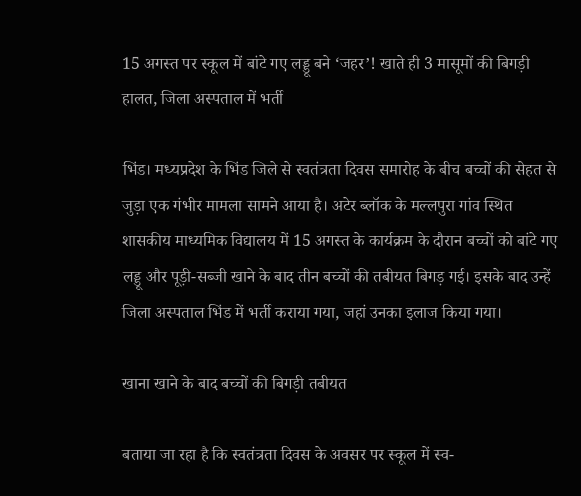15 अगस्त पर स्कूल में बांटे गए लड्डू बने ‘जहर’! खाते ही 3 मासूमों की बिगड़ी हालत, जिला अस्पताल में भर्ती

भिंड। मध्यप्रदेश के भिंड जिले से स्वतंत्रता दिवस समारोह के बीच बच्चों की सेहत से जुड़ा एक गंभीर मामला सामने आया है। अटेर ब्लॉक के मल्लपुरा गांव स्थित शासकीय माध्यमिक विद्यालय में 15 अगस्त के कार्यक्रम के दौरान बच्चों को बांटे गए लड्डू और पूड़ी-सब्जी खाने के बाद तीन बच्चों की तबीयत बिगड़ गई। इसके बाद उन्हें जिला अस्पताल भिंड में भर्ती कराया गया, जहां उनका इलाज किया गया।

खाना खाने के बाद बच्चों की बिगड़ी तबीयत

बताया जा रहा है कि स्वतंत्रता दिवस के अवसर पर स्कूल में स्व-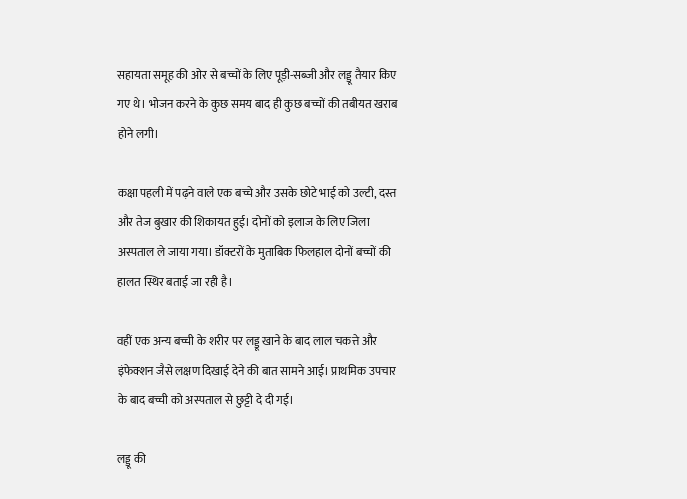सहायता समूह की ओर से बच्चों के लिए पूड़ी-सब्जी और लड्डू तैयार किए गए थे। भोजन करने के कुछ समय बाद ही कुछ बच्चों की तबीयत खराब होने लगी।

कक्षा पहली में पढ़ने वाले एक बच्चे और उसके छोटे भाई को उल्टी, दस्त और तेज बुखार की शिकायत हुई। दोनों को इलाज के लिए जिला अस्पताल ले जाया गया। डॉक्टरों के मुताबिक फिलहाल दोनों बच्चों की हालत स्थिर बताई जा रही है।

वहीं एक अन्य बच्ची के शरीर पर लड्डू खाने के बाद लाल चकत्ते और इंफेक्शन जैसे लक्षण दिखाई देने की बात सामने आई। प्राथमिक उपचार के बाद बच्ची को अस्पताल से छुट्टी दे दी गई।

लड्डू की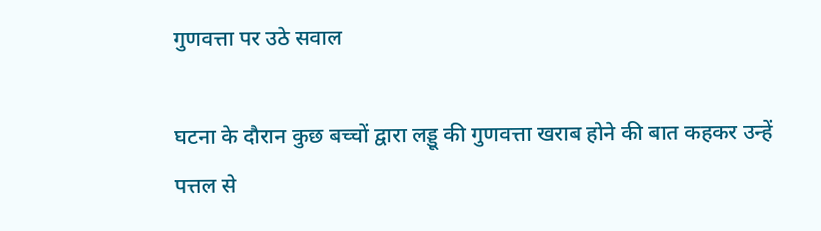गुणवत्ता पर उठे सवाल

घटना के दौरान कुछ बच्चों द्वारा लड्डू की गुणवत्ता खराब होने की बात कहकर उन्हें पत्तल से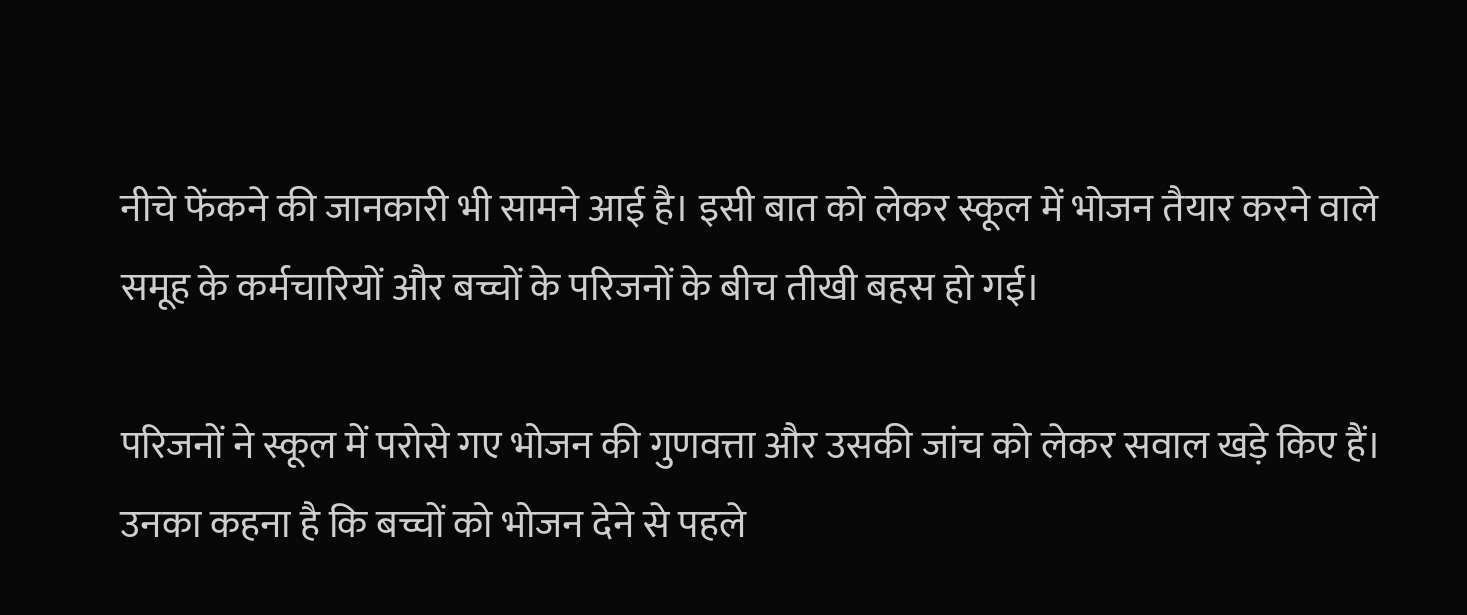नीचे फेंकने की जानकारी भी सामने आई है। इसी बात को लेकर स्कूल में भोजन तैयार करने वाले समूह के कर्मचारियों और बच्चों के परिजनों के बीच तीखी बहस हो गई।

परिजनों ने स्कूल में परोसे गए भोजन की गुणवत्ता और उसकी जांच को लेकर सवाल खड़े किए हैं। उनका कहना है कि बच्चों को भोजन देने से पहले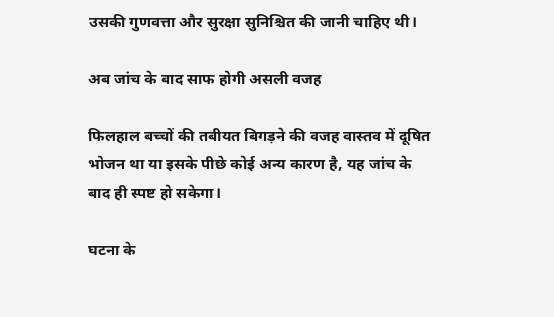उसकी गुणवत्ता और सुरक्षा सुनिश्चित की जानी चाहिए थी।

अब जांच के बाद साफ होगी असली वजह

फिलहाल बच्चों की तबीयत बिगड़ने की वजह वास्तव में दूषित भोजन था या इसके पीछे कोई अन्य कारण है, यह जांच के बाद ही स्पष्ट हो सकेगा।

घटना के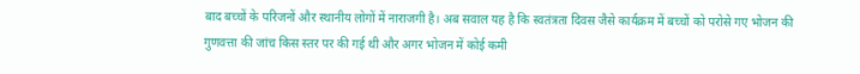बाद बच्चों के परिजनों और स्थानीय लोगों में नाराजगी है। अब सवाल यह है कि स्वतंत्रता दिवस जैसे कार्यक्रम में बच्चों को परोसे गए भोजन की गुणवत्ता की जांच किस स्तर पर की गई थी और अगर भोजन में कोई कमी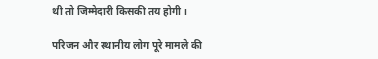थी तो जिम्मेदारी किसकी तय होगी।

परिजन और स्थानीय लोग पूरे मामले की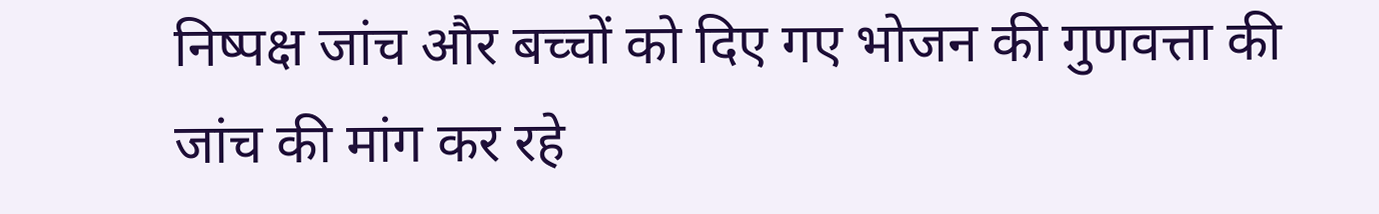निष्पक्ष जांच और बच्चों को दिए गए भोजन की गुणवत्ता की जांच की मांग कर रहे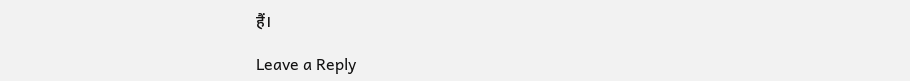हैं।

Leave a Reply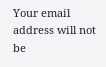Your email address will not be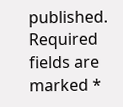published. Required fields are marked *